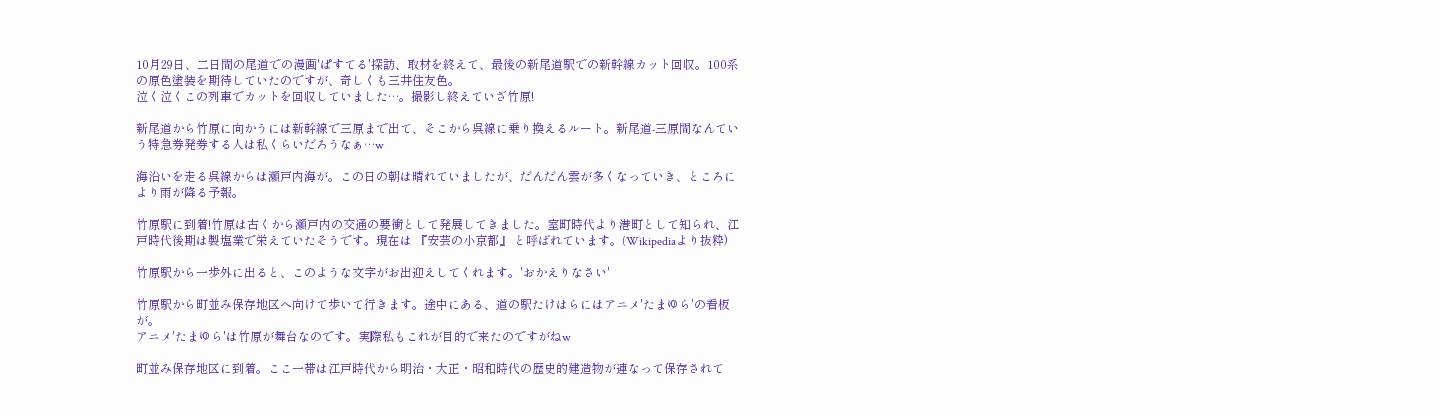10月29日、二日間の尾道での漫画'ぱすてる'探訪、取材を終えて、最後の新尾道駅での新幹線カット回収。100系の原色塗装を期待していたのですが、奇しくも三井住友色。
泣く泣くこの列車でカットを回収していました…。撮影し終えていざ竹原!

新尾道から竹原に向かうには新幹線で三原まで出て、そこから呉線に乗り換えるルート。新尾道-三原間なんていう特急券発券する人は私くらいだろうなぁ…w

海沿いを走る呉線からは瀬戸内海が。この日の朝は晴れていましたが、だんだん雲が多くなっていき、ところにより雨が降る予報。

竹原駅に到着!竹原は古くから瀬戸内の交通の要衝として発展してきました。室町時代より港町として知られ、江戸時代後期は製塩業で栄えていたそうです。現在は 『安芸の小京都』 と呼ばれています。(Wikipediaより抜粋)

竹原駅から一歩外に出ると、このような文字がお出迎えしてくれます。'おかえりなさい'

竹原駅から町並み保存地区へ向けて歩いて行きます。途中にある、道の駅たけはらにはアニメ'たまゆら'の看板が。
アニメ'たまゆら'は竹原が舞台なのです。実際私もこれが目的で来たのですがねw

町並み保存地区に到着。ここ一帯は江戸時代から明治・大正・昭和時代の歴史的建造物が連なって保存されて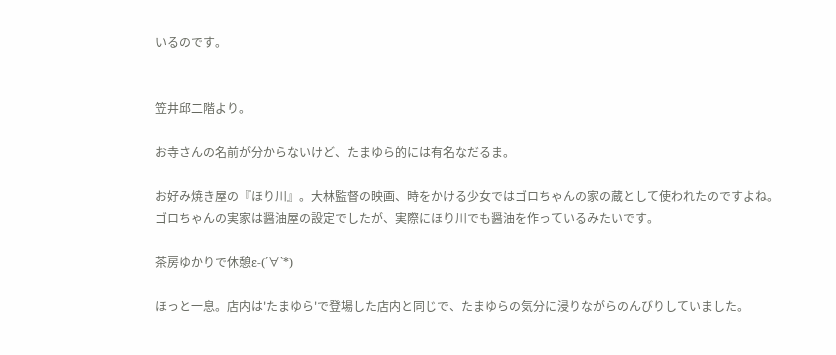いるのです。


笠井邱二階より。

お寺さんの名前が分からないけど、たまゆら的には有名なだるま。

お好み焼き屋の『ほり川』。大林監督の映画、時をかける少女ではゴロちゃんの家の蔵として使われたのですよね。
ゴロちゃんの実家は醤油屋の設定でしたが、実際にほり川でも醤油を作っているみたいです。

茶房ゆかりで休憩ε-(´∀`*)

ほっと一息。店内は'たまゆら'で登場した店内と同じで、たまゆらの気分に浸りながらのんびりしていました。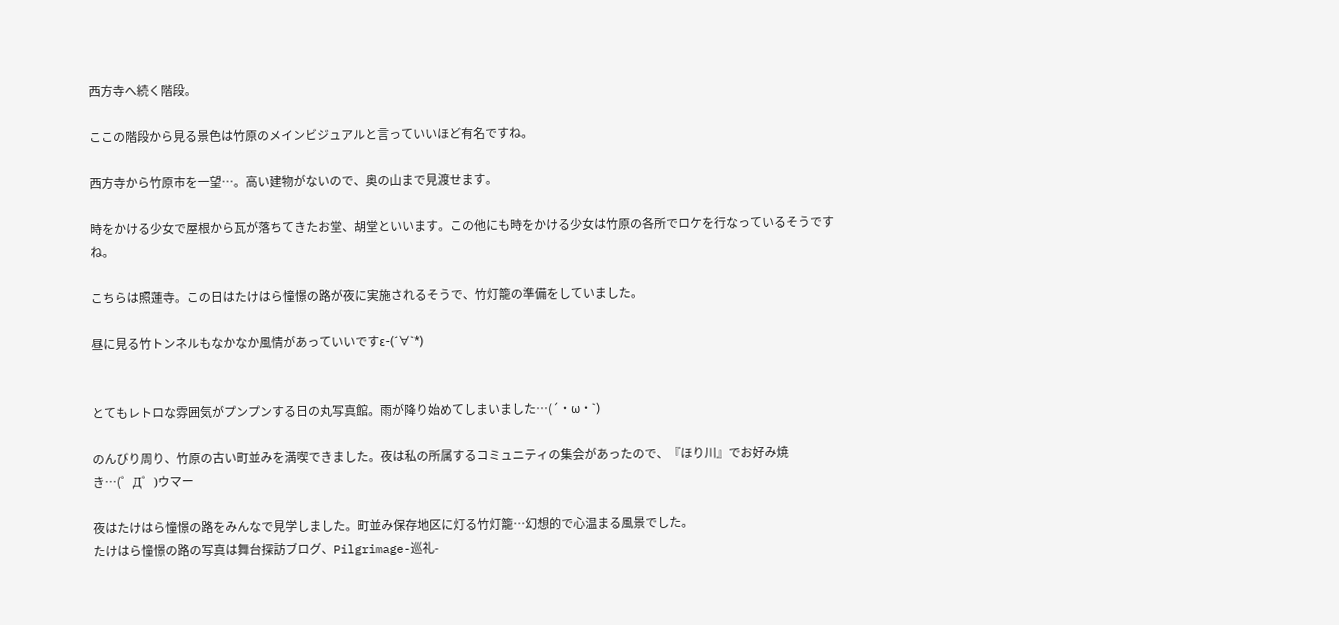西方寺へ続く階段。

ここの階段から見る景色は竹原のメインビジュアルと言っていいほど有名ですね。

西方寺から竹原市を一望…。高い建物がないので、奥の山まで見渡せます。

時をかける少女で屋根から瓦が落ちてきたお堂、胡堂といいます。この他にも時をかける少女は竹原の各所でロケを行なっているそうですね。

こちらは照蓮寺。この日はたけはら憧憬の路が夜に実施されるそうで、竹灯籠の準備をしていました。

昼に見る竹トンネルもなかなか風情があっていいですε-(´∀`*)


とてもレトロな雰囲気がプンプンする日の丸写真館。雨が降り始めてしまいました…(´・ω・`)

のんびり周り、竹原の古い町並みを満喫できました。夜は私の所属するコミュニティの集会があったので、『ほり川』でお好み焼き…(゜Д゜)ウマー

夜はたけはら憧憬の路をみんなで見学しました。町並み保存地区に灯る竹灯籠…幻想的で心温まる風景でした。
たけはら憧憬の路の写真は舞台探訪ブログ、Pilgrimage-巡礼-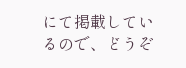にて掲載しているので、どうぞ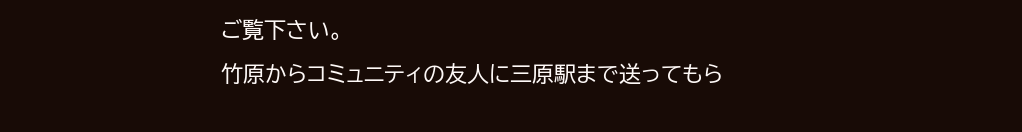ご覧下さい。
竹原からコミュニティの友人に三原駅まで送ってもら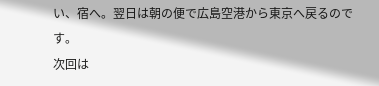い、宿へ。翌日は朝の便で広島空港から東京へ戻るのです。
次回は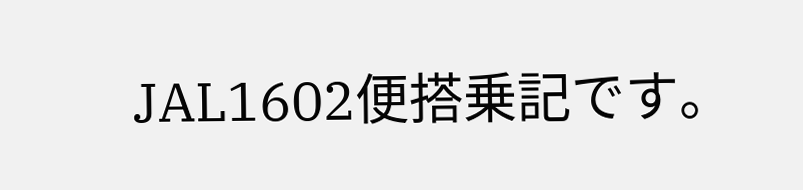JAL1602便搭乗記です。